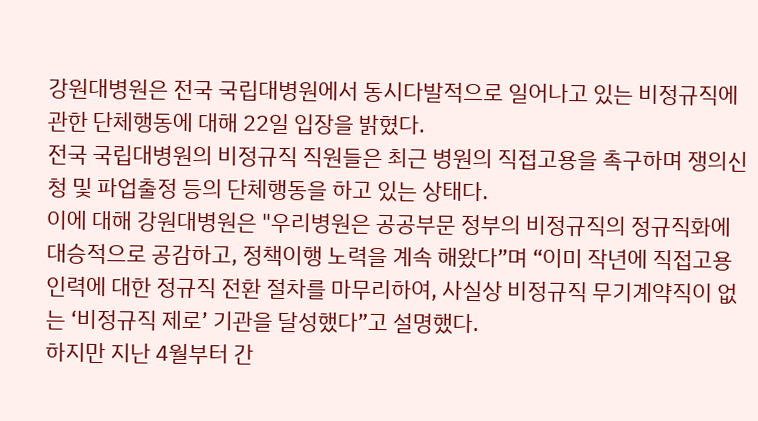강원대병원은 전국 국립대병원에서 동시다발적으로 일어나고 있는 비정규직에 관한 단체행동에 대해 22일 입장을 밝혔다.
전국 국립대병원의 비정규직 직원들은 최근 병원의 직접고용을 촉구하며 쟁의신청 및 파업출정 등의 단체행동을 하고 있는 상태다.
이에 대해 강원대병원은 "우리병원은 공공부문 정부의 비정규직의 정규직화에 대승적으로 공감하고, 정책이행 노력을 계속 해왔다”며 “이미 작년에 직접고용 인력에 대한 정규직 전환 절차를 마무리하여, 사실상 비정규직 무기계약직이 없는 ‘비정규직 제로’ 기관을 달성했다”고 설명했다.
하지만 지난 4월부터 간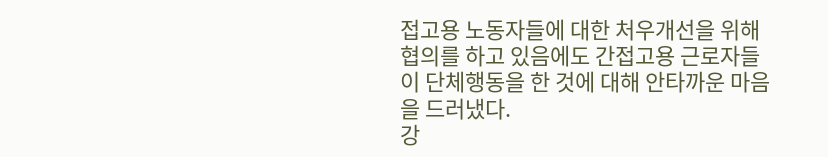접고용 노동자들에 대한 처우개선을 위해 협의를 하고 있음에도 간접고용 근로자들이 단체행동을 한 것에 대해 안타까운 마음을 드러냈다.
강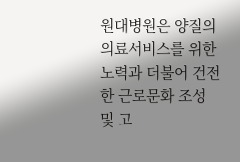원대병원은 양질의 의료서비스를 위한 노력과 더불어 건전한 근로문화 조성 및 고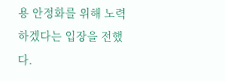용 안정화를 위해 노력하겠다는 입장을 전했다.